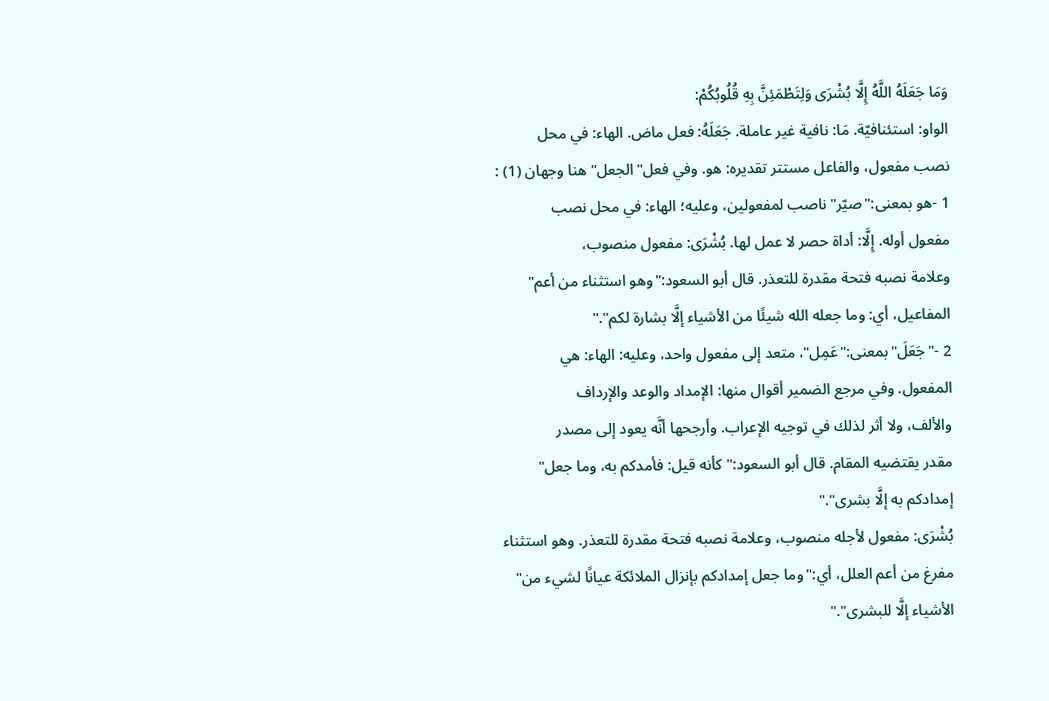وَمَا جَعَلَهُ اللَّهُ إِلَّا بُشْرَى وَلِتَطْمَئِنَّ بِهِ قُلُوبُكُمْ:
الواو: استئنافيّة. مَا: نافية غير عاملة. جَعَلَهُ: فعل ماض. الهاء: في محل
نصب مفعول، والفاعل مستتر تقديره: هو. وفي فعل"الجعل"هنا وجهان (1) :
1 -هو بمعنى:"صيّر"ناصب لمفعولين، وعليه؛ الهاء: في محل نصب
مفعول أوله. إِلَّا: أداة حصر لا عمل لها. بُشْرَى: مفعول منصوب،
وعلامة نصبه فتحة مقدرة للتعذر. قال أبو السعود:"وهو استثناء من أعم"
المفاعيل، أي: وما جعله الله شيئًا من الأشياء إلَّا بشارة لكم"."
2 -"جَعَلَ"بمعنى:"عَمِل"، متعد إلى مفعول واحد، وعليه: الهاء: هي
المفعول. وفي مرجع الضمير أقوال منها: الإمداد والوعد والإرداف
والألف، ولا أثر لذلك في توجيه الإعراب. وأرجحها أنَّه يعود إلى مصدر
مقدر يقتضيه المقام. قال أبو السعود:"كأنه قيل: فأمدكم به، وما جعل"
إمدادكم به إلَّا بشرى"."
بُشْرَى: مفعول لأجله منصوب، وعلامة نصبه فتحة مقدرة للتعذر. وهو استثناء
مفرغ من أعم العلل، أي:"وما جعل إمدادكم بإنزال الملائكة عيانًا لشيء من"
الأشياء إلَّا للبشرى"."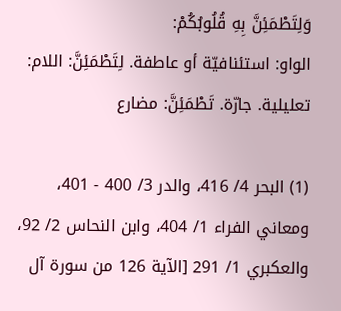وَلِتَطْمَئِنَّ بِهِ قُلُوبُكُمْ:
الواو: استئنافيّة أو عاطفة. لِتَطْمَئِنَّ: اللام: تعليلية. جارّة. تَطْمَئِنَّ: مضارع

(1) البحر 4/ 416، والدر 3/ 400 - 401، ومعاني الفراء 1/ 404، وابن النحاس 2/ 92،
والعكبري 1/ 291 [الآية 126 من سورة آل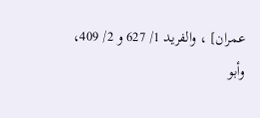عمران] ، والفريد 1/ 627 و 2/ 409،
وأبو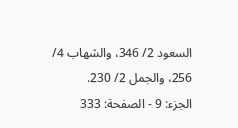السعود 2/ 346، والشهاب 4/ 256، والجمل 2/ 230.
الجزء: 9 - الصفحة: 333